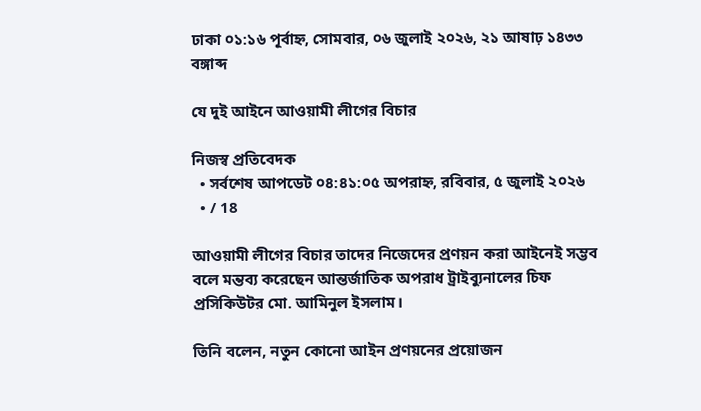ঢাকা ০১:১৬ পূর্বাহ্ন, সোমবার, ০৬ জুলাই ২০২৬, ২১ আষাঢ় ১৪৩৩ বঙ্গাব্দ

যে দুই আইনে আওয়ামী লীগের বিচার

নিজস্ব প্রতিবেদক
  • সর্বশেষ আপডেট ০৪:৪১:০৫ অপরাহ্ন, রবিবার, ৫ জুলাই ২০২৬
  • / 18

আওয়ামী লীগের বিচার তাদের নিজেদের প্রণয়ন করা আইনেই সম্ভব বলে মন্তব্য করেছেন আন্তর্জাতিক অপরাধ ট্রাইব্যুনালের চিফ প্রসিকিউটর মো. আমিনুল ইসলাম।

তিনি বলেন, নতুন কোনো আইন প্রণয়নের প্রয়োজন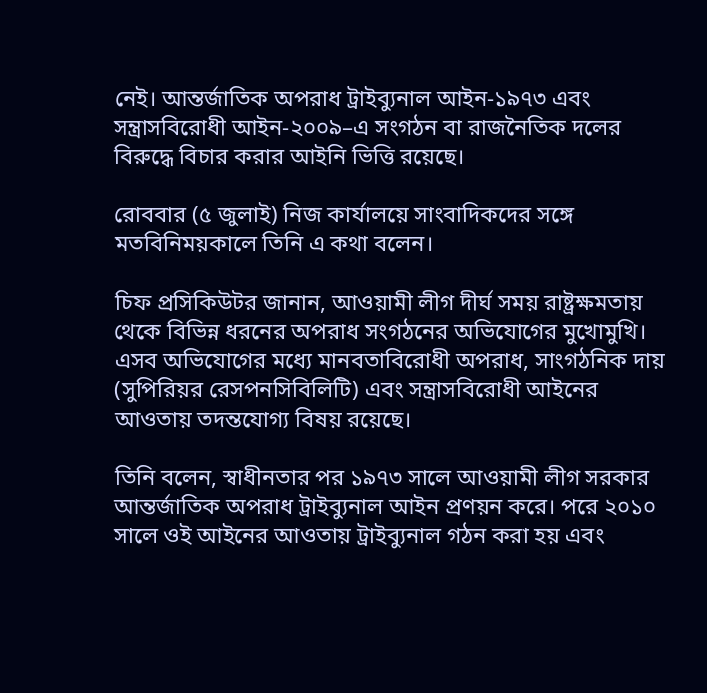নেই। আন্তর্জাতিক অপরাধ ট্রাইব্যুনাল আইন-১৯৭৩ এবং সন্ত্রাসবিরোধী আইন-২০০৯–এ সংগঠন বা রাজনৈতিক দলের বিরুদ্ধে বিচার করার আইনি ভিত্তি রয়েছে।

রোববার (৫ জুলাই) নিজ কার্যালয়ে সাংবাদিকদের সঙ্গে মতবিনিময়কালে তিনি এ কথা বলেন।

চিফ প্রসিকিউটর জানান, আওয়ামী লীগ দীর্ঘ সময় রাষ্ট্রক্ষমতায় থেকে বিভিন্ন ধরনের অপরাধ সংগঠনের অভিযোগের মুখোমুখি। এসব অভিযোগের মধ্যে মানবতাবিরোধী অপরাধ, সাংগঠনিক দায় (সুপিরিয়র রেসপনসিবিলিটি) এবং সন্ত্রাসবিরোধী আইনের আওতায় তদন্তযোগ্য বিষয় রয়েছে।

তিনি বলেন, স্বাধীনতার পর ১৯৭৩ সালে আওয়ামী লীগ সরকার আন্তর্জাতিক অপরাধ ট্রাইব্যুনাল আইন প্রণয়ন করে। পরে ২০১০ সালে ওই আইনের আওতায় ট্রাইব্যুনাল গঠন করা হয় এবং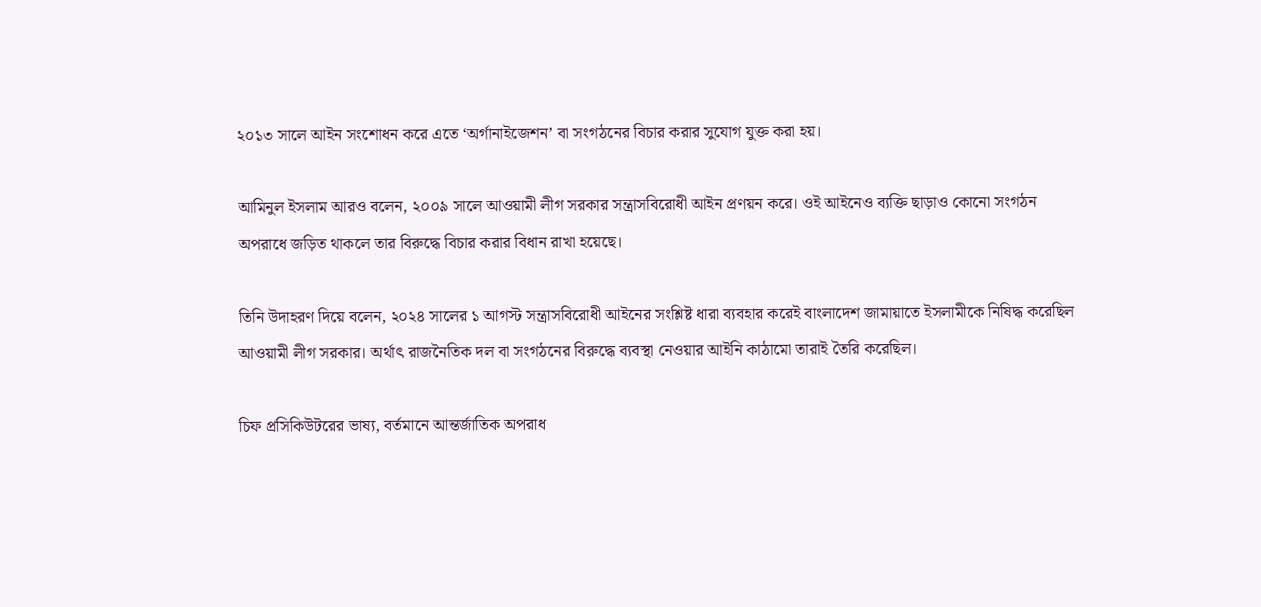২০১৩ সালে আইন সংশোধন করে এতে ‘অর্গানাইজেশন’ বা সংগঠনের বিচার করার সুযোগ যুক্ত করা হয়।

আমিনুল ইসলাম আরও বলেন, ২০০৯ সালে আওয়ামী লীগ সরকার সন্ত্রাসবিরোধী আইন প্রণয়ন করে। ওই আইনেও ব্যক্তি ছাড়াও কোনো সংগঠন অপরাধে জড়িত থাকলে তার বিরুদ্ধে বিচার করার বিধান রাখা হয়েছে।

তিনি উদাহরণ দিয়ে বলেন, ২০২৪ সালের ১ আগস্ট সন্ত্রাসবিরোধী আইনের সংশ্লিষ্ট ধারা ব্যবহার করেই বাংলাদেশ জামায়াতে ইসলামীকে নিষিদ্ধ করেছিল আওয়ামী লীগ সরকার। অর্থাৎ রাজনৈতিক দল বা সংগঠনের বিরুদ্ধে ব্যবস্থা নেওয়ার আইনি কাঠামো তারাই তৈরি করেছিল।

চিফ প্রসিকিউটরের ভাষ্য, বর্তমানে আন্তর্জাতিক অপরাধ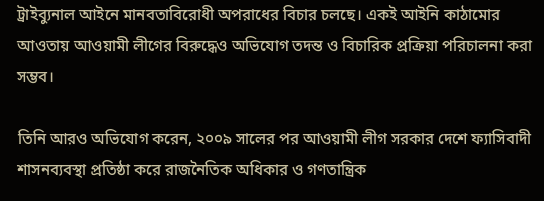ট্রাইব্যুনাল আইনে মানবতাবিরোধী অপরাধের বিচার চলছে। একই আইনি কাঠামোর আওতায় আওয়ামী লীগের বিরুদ্ধেও অভিযোগ তদন্ত ও বিচারিক প্রক্রিয়া পরিচালনা করা সম্ভব।

তিনি আরও অভিযোগ করেন, ২০০৯ সালের পর আওয়ামী লীগ সরকার দেশে ফ্যাসিবাদী শাসনব্যবস্থা প্রতিষ্ঠা করে রাজনৈতিক অধিকার ও গণতান্ত্রিক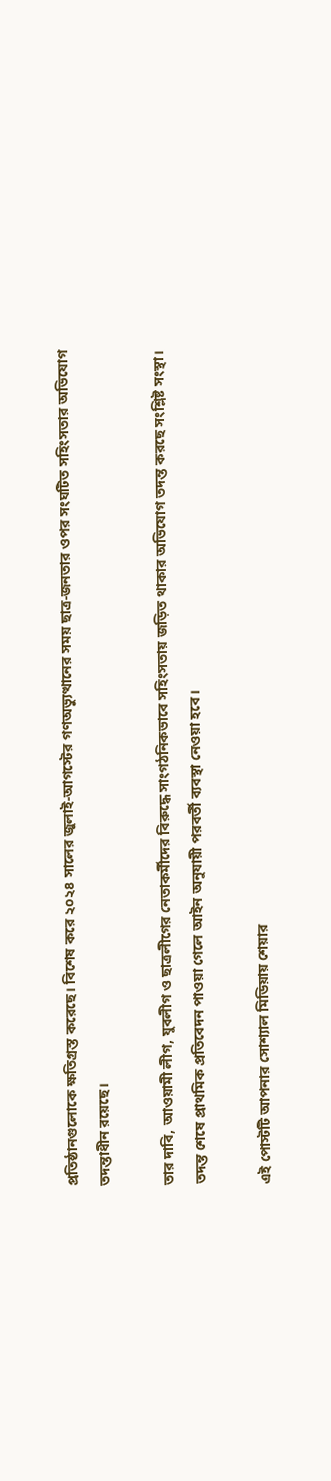প্রতিষ্ঠানগুলোকে ক্ষতিগ্রস্ত করেছে। বিশেষ করে ২০২৪ সালের জুলাই-আগস্টের গণঅভ্যুত্থানের সময় ছাত্র-জনতার ওপর সংঘটিত সহিংসতার অভিযোগ তদন্তাধীন রয়েছে।

তার দাবি, আওয়ামী লীগ, যুবলীগ ও ছাত্রলীগের নেতাকর্মীদের বিরুদ্ধে সাংগঠনিকভাবে সহিংসতায় জড়িত থাকার অভিযোগ তদন্ত করছে সংশ্লিষ্ট সংস্থা। তদন্ত শেষে প্রাথমিক প্রতিবেদন পাওয়া গেলে আইন অনুযায়ী পরবর্তী ব্যবস্থা নেওয়া হবে।

এই পোস্টটি আপনার সোশ্যাল মিডিয়ায় শেয়ার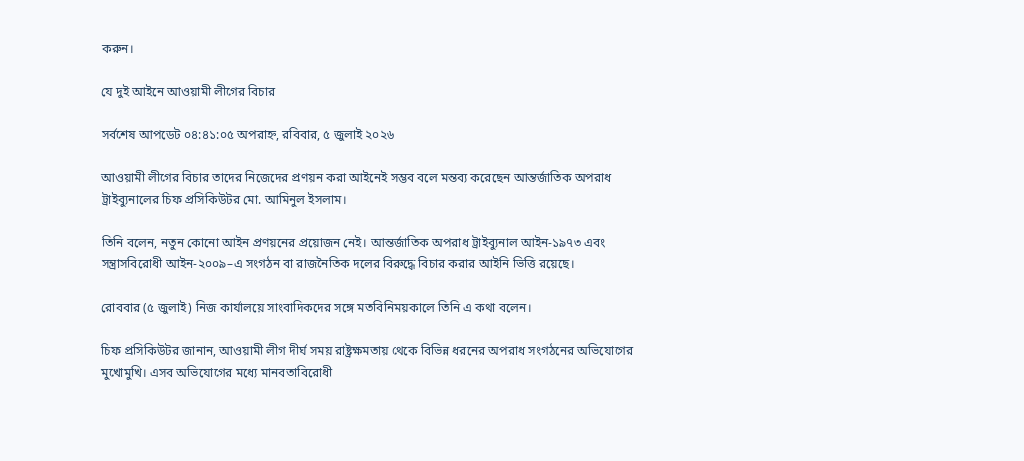করুন।

যে দুই আইনে আওয়ামী লীগের বিচার

সর্বশেষ আপডেট ০৪:৪১:০৫ অপরাহ্ন, রবিবার, ৫ জুলাই ২০২৬

আওয়ামী লীগের বিচার তাদের নিজেদের প্রণয়ন করা আইনেই সম্ভব বলে মন্তব্য করেছেন আন্তর্জাতিক অপরাধ ট্রাইব্যুনালের চিফ প্রসিকিউটর মো. আমিনুল ইসলাম।

তিনি বলেন, নতুন কোনো আইন প্রণয়নের প্রয়োজন নেই। আন্তর্জাতিক অপরাধ ট্রাইব্যুনাল আইন-১৯৭৩ এবং সন্ত্রাসবিরোধী আইন-২০০৯–এ সংগঠন বা রাজনৈতিক দলের বিরুদ্ধে বিচার করার আইনি ভিত্তি রয়েছে।

রোববার (৫ জুলাই) নিজ কার্যালয়ে সাংবাদিকদের সঙ্গে মতবিনিময়কালে তিনি এ কথা বলেন।

চিফ প্রসিকিউটর জানান, আওয়ামী লীগ দীর্ঘ সময় রাষ্ট্রক্ষমতায় থেকে বিভিন্ন ধরনের অপরাধ সংগঠনের অভিযোগের মুখোমুখি। এসব অভিযোগের মধ্যে মানবতাবিরোধী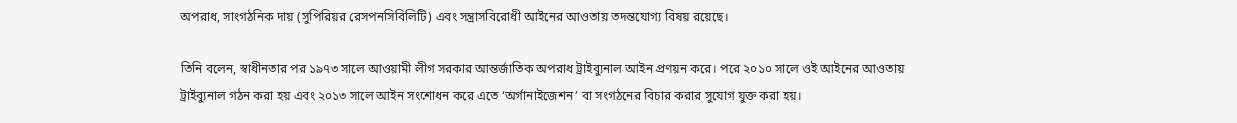অপরাধ, সাংগঠনিক দায় (সুপিরিয়র রেসপনসিবিলিটি) এবং সন্ত্রাসবিরোধী আইনের আওতায় তদন্তযোগ্য বিষয় রয়েছে।

তিনি বলেন, স্বাধীনতার পর ১৯৭৩ সালে আওয়ামী লীগ সরকার আন্তর্জাতিক অপরাধ ট্রাইব্যুনাল আইন প্রণয়ন করে। পরে ২০১০ সালে ওই আইনের আওতায় ট্রাইব্যুনাল গঠন করা হয় এবং ২০১৩ সালে আইন সংশোধন করে এতে ‘অর্গানাইজেশন’ বা সংগঠনের বিচার করার সুযোগ যুক্ত করা হয়।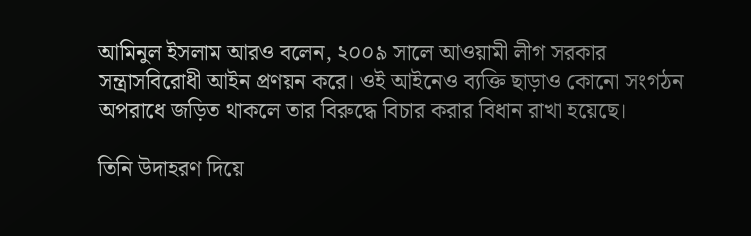আমিনুল ইসলাম আরও বলেন, ২০০৯ সালে আওয়ামী লীগ সরকার সন্ত্রাসবিরোধী আইন প্রণয়ন করে। ওই আইনেও ব্যক্তি ছাড়াও কোনো সংগঠন অপরাধে জড়িত থাকলে তার বিরুদ্ধে বিচার করার বিধান রাখা হয়েছে।

তিনি উদাহরণ দিয়ে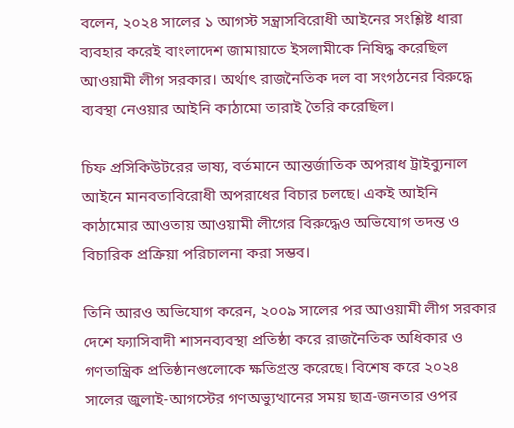বলেন, ২০২৪ সালের ১ আগস্ট সন্ত্রাসবিরোধী আইনের সংশ্লিষ্ট ধারা ব্যবহার করেই বাংলাদেশ জামায়াতে ইসলামীকে নিষিদ্ধ করেছিল আওয়ামী লীগ সরকার। অর্থাৎ রাজনৈতিক দল বা সংগঠনের বিরুদ্ধে ব্যবস্থা নেওয়ার আইনি কাঠামো তারাই তৈরি করেছিল।

চিফ প্রসিকিউটরের ভাষ্য, বর্তমানে আন্তর্জাতিক অপরাধ ট্রাইব্যুনাল আইনে মানবতাবিরোধী অপরাধের বিচার চলছে। একই আইনি কাঠামোর আওতায় আওয়ামী লীগের বিরুদ্ধেও অভিযোগ তদন্ত ও বিচারিক প্রক্রিয়া পরিচালনা করা সম্ভব।

তিনি আরও অভিযোগ করেন, ২০০৯ সালের পর আওয়ামী লীগ সরকার দেশে ফ্যাসিবাদী শাসনব্যবস্থা প্রতিষ্ঠা করে রাজনৈতিক অধিকার ও গণতান্ত্রিক প্রতিষ্ঠানগুলোকে ক্ষতিগ্রস্ত করেছে। বিশেষ করে ২০২৪ সালের জুলাই-আগস্টের গণঅভ্যুত্থানের সময় ছাত্র-জনতার ওপর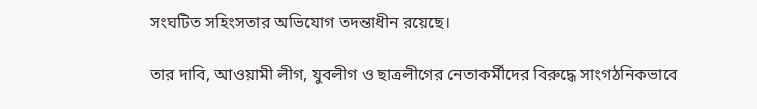সংঘটিত সহিংসতার অভিযোগ তদন্তাধীন রয়েছে।

তার দাবি, আওয়ামী লীগ, যুবলীগ ও ছাত্রলীগের নেতাকর্মীদের বিরুদ্ধে সাংগঠনিকভাবে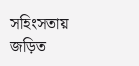সহিংসতায় জড়িত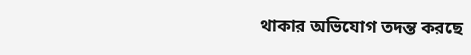থাকার অভিযোগ তদন্ত করছে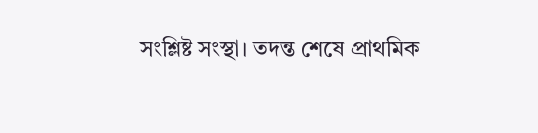সংশ্লিষ্ট সংস্থা। তদন্ত শেষে প্রাথমিক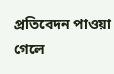প্রতিবেদন পাওয়া গেলে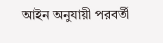আইন অনুযায়ী পরবর্তী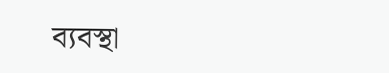ব্যবস্থা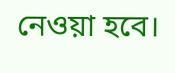নেওয়া হবে।